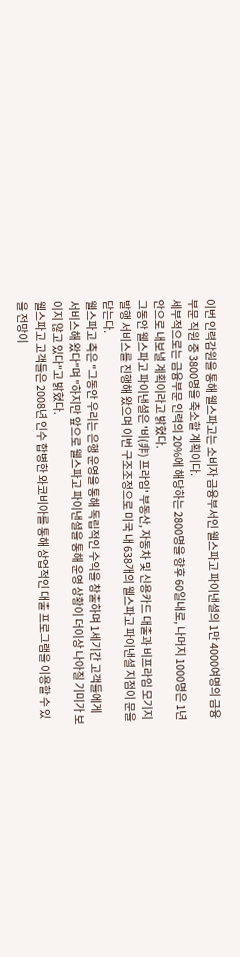이번 인력감원을 통해 웰스파고는 소비자 금융부서인 웰스파고 파이낸셜의 1만 4000여명의 금융부문 직원 중 3800명을 축소할 계획이다.
세부적으로는 금융부문 인력의 20%에 해당하는 2800명을 향후 60일내로, 나머지 1000명은 1년 안으로 내보낼 계획이라고 밝혔다.
그동안 웰스파고 파이낸셜은 '비(非) 프라임' 부동산, 자동차 및 신용카드 대출과 비프라임 모기지 발행 서비스를 진행해 왔으며 이번 구조조정으로 미국 내 638개의 웰스파고 파이낸셜 지점이 문을 닫는다.
웰스파고 측은 "그동안 우리는 은행 운영을 통해 독립적인 수익을 창출하며 1세기간 고객들에게 서비스해 왔다"며 "하지만 앞으로 웰스파고 파이낸셜을 통해 운영 상황이 더이상 나아질 기미가 보이지 않고 있다"고 밝혔다.
웰스파고 고객들은 2008년 인수 합병한 와코비아를 통해 상업적인 대출 프로그램을 이용할 수 있을 전망이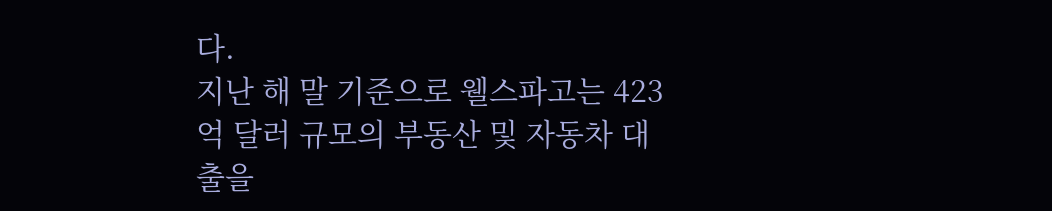다.
지난 해 말 기준으로 웰스파고는 423억 달러 규모의 부동산 및 자동차 대출을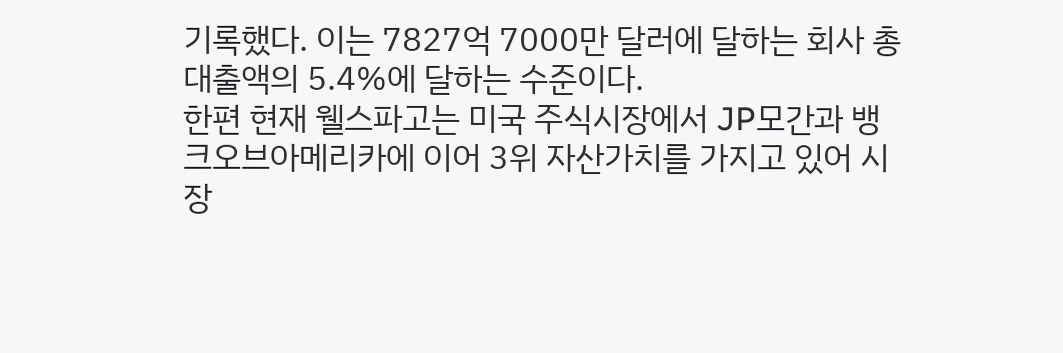기록했다. 이는 7827억 7000만 달러에 달하는 회사 총 대출액의 5.4%에 달하는 수준이다.
한편 현재 웰스파고는 미국 주식시장에서 JP모간과 뱅크오브아메리카에 이어 3위 자산가치를 가지고 있어 시장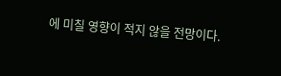에 미칠 영향이 적지 않을 전망이다.